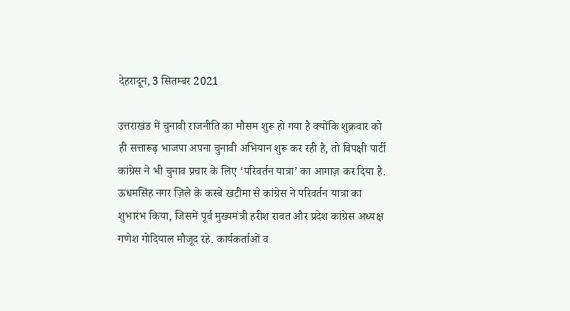देहरादून, 3 सितम्बर 2021

उत्तराखंड में चुनावी राजनीति का मौसम शुरू हो गया है क्योंकि शुक्रवार को ही सत्तारूढ़ भाजपा अपना चुनावी अभियान शुरू कर रही है, तो विपक्षी पार्टी कांग्रेस ने भी चुनाव प्रचार के लिए ‘परिवर्तन यात्रा’ का आगाज़ कर दिया है. ऊधमसिंह नगर ज़िले के कस्बे खटीमा से कांग्रेस ने परिवर्तन यात्रा का शुभारंभ किया, जिसमें पूर्व मुख्यमंत्री हरीश रावत और प्रदेश कांग्रेस अध्यक्ष गणेश गोदियाल मौजूद रहे. कार्यकर्ताओं व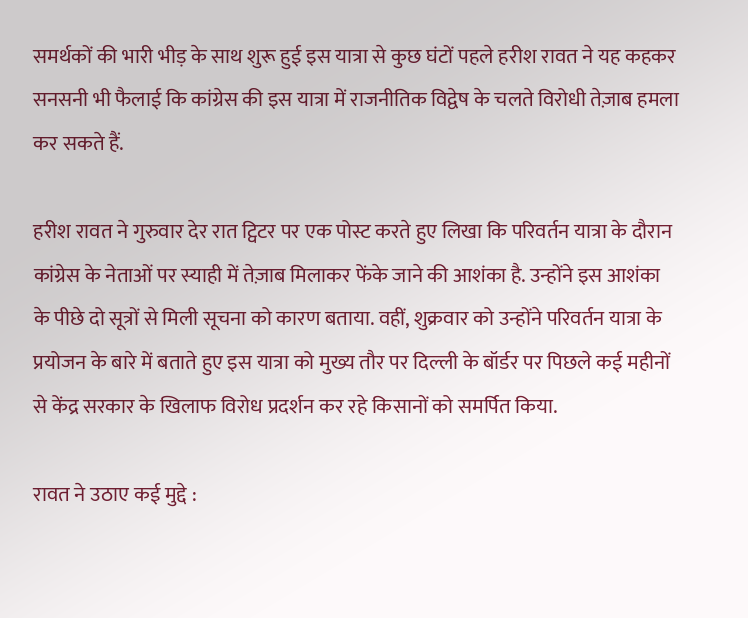समर्थकों की भारी भीड़ के साथ शुरू हुई इस यात्रा से कुछ घंटों पहले हरीश रावत ने यह कहकर सनसनी भी फैलाई कि कांग्रेस की इस यात्रा में राजनीतिक विद्वेष के चलते विरोधी तेज़ाब हमला कर सकते हैं.

हरीश रावत ने गुरुवार देर रात ट्विटर पर एक पोस्ट करते हुए लिखा कि परिवर्तन यात्रा के दौरान कांग्रेस के नेताओं पर स्याही में तेज़ाब मिलाकर फेंके जाने की आशंका है. उन्होंने इस आशंका के पीछे दो सूत्रों से मिली सूचना को कारण बताया. वहीं, शुक्रवार को उन्होंने परिवर्तन यात्रा के प्रयोजन के बारे में बताते हुए इस यात्रा को मुख्य तौर पर दिल्ली के बॉर्डर पर पिछले कई महीनों से केंद्र सरकार के खिलाफ विरोध प्रदर्शन कर रहे किसानों को समर्पित किया.

रावत ने उठाए कई मुद्दे :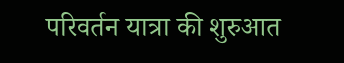परिवर्तन यात्रा की शुरुआत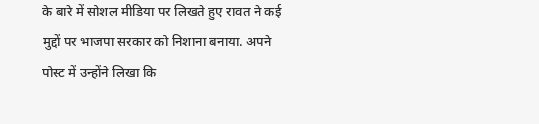के बारे में सोशल मीडिया पर लिखते हुए रावत ने कई मुद्दों पर भाजपा सरकार को निशाना बनाया. अपने पोस्ट में उन्होंने लिखा कि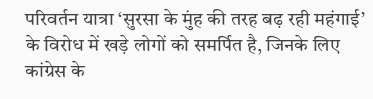परिवर्तन यात्रा ‘सुरसा के मुंह की तरह बढ़ रही महंगाई’ के विरोध में खड़े लोगों को समर्पित है, जिनके लिए कांग्रेस के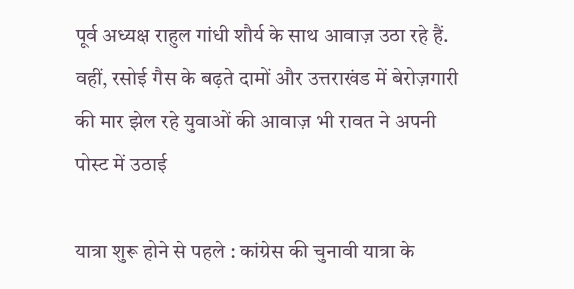पूर्व अध्यक्ष राहुल गांधी शौर्य के साथ आवाज़ उठा रहे हैं. वहीं, रसोई गैस के बढ़ते दामों और उत्तराखंड में बेरोज़गारी की मार झेल रहे युवाओं की आवाज़ भी रावत ने अपनी पोस्ट में उठाई

यात्रा शुरू होने से पहले : कांग्रेस की चुनावी यात्रा के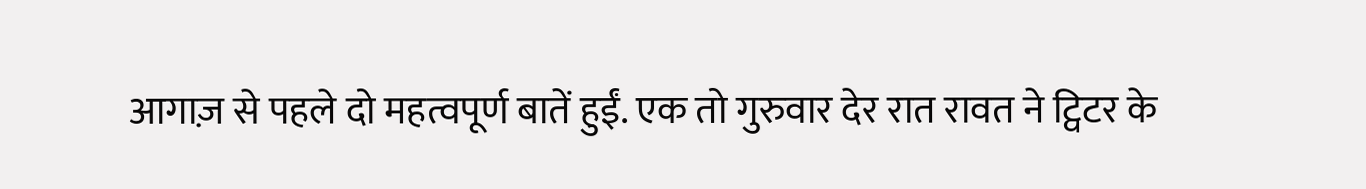आगाज़ से पहले दो महत्वपूर्ण बातें हुईं. एक तो गुरुवार देर रात रावत ने ट्विटर के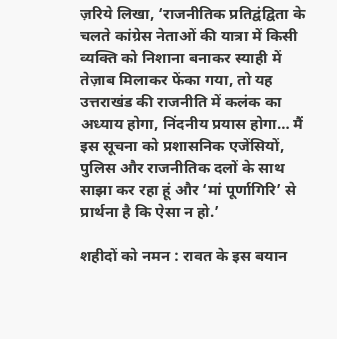ज़रिये लिखा, ‘राजनीतिक प्रतिद्वंद्विता के चलते कांग्रेस नेताओं की यात्रा में किसी व्यक्ति को निशाना बनाकर स्याही में तेज़ाब मिलाकर फेंका गया, तो यह उत्तराखंड की राजनीति में कलंक का अध्याय होगा, निंदनीय प्रयास होगा… मैं इस सूचना को प्रशासनिक एजेंसियों, पुलिस और राजनीतिक दलों के साथ साझा कर रहा हूं और ‘मां पूर्णागिरि’ से प्रार्थना है कि ऐसा न हो.’

शहीदों को नमन : रावत के इस बयान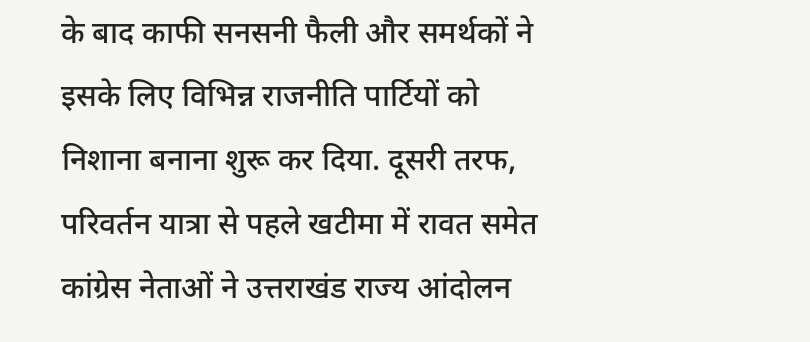के बाद काफी सनसनी फैली और समर्थकों ने इसके लिए विभिन्न राजनीति पार्टियों को निशाना बनाना शुरू कर दिया. दूसरी तरफ, परिवर्तन यात्रा से पहले खटीमा में रावत समेत कांग्रेस नेताओं ने उत्तराखंड राज्य आंदोलन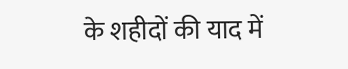के शहीदों की याद में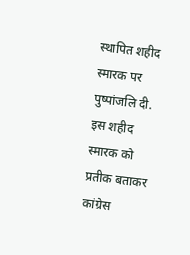स्थापित शहीद स्मारक पर पुष्पांजलि दी. इस शहीद स्मारक को प्रतीक बताकर कांग्रेस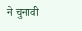ने चुनावी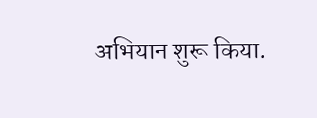अभियान शुरू किया.